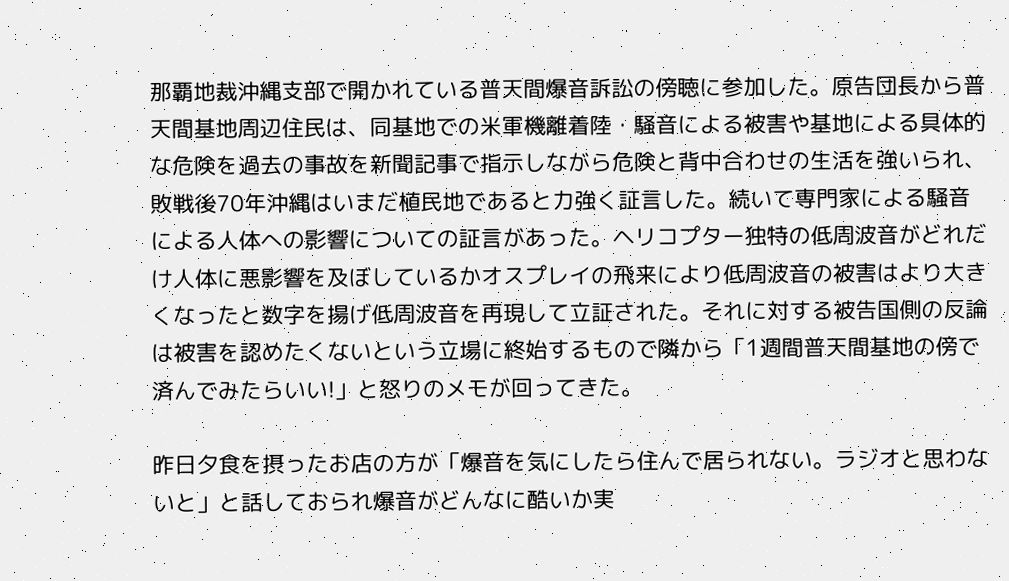那覇地裁沖縄支部で開かれている普天間爆音訴訟の傍聴に参加した。原告団長から普天間基地周辺住民は、同基地での米軍機離着陸・騒音による被害や基地による具体的な危険を過去の事故を新聞記事で指示しながら危険と背中合わせの生活を強いられ、敗戦後70年沖縄はいまだ植民地であると力強く証言した。続いて専門家による騒音による人体への影響についての証言があった。ヘリコプター独特の低周波音がどれだけ人体に悪影響を及ぼしているかオスプレイの飛来により低周波音の被害はより大きくなったと数字を揚げ低周波音を再現して立証された。それに対する被告国側の反論は被害を認めたくないという立場に終始するもので隣から「1週間普天間基地の傍で済んでみたらいい!」と怒りのメモが回ってきた。

昨日夕食を摂ったお店の方が「爆音を気にしたら住んで居られない。ラジオと思わないと」と話しておられ爆音がどんなに酷いか実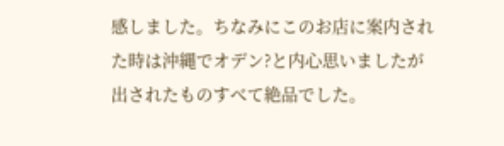感しました。ちなみにこのお店に案内された時は沖縄でオデン?と内心思いましたが出されたものすべて絶品でした。